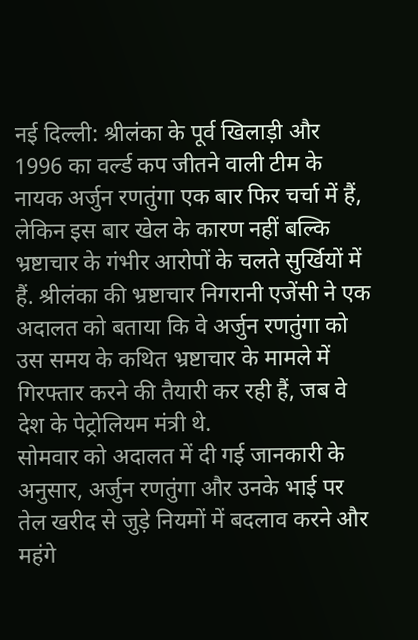नई दिल्ली: श्रीलंका के पूर्व खिलाड़ी और 1996 का वर्ल्ड कप जीतने वाली टीम के नायक अर्जुन रणतुंगा एक बार फिर चर्चा में हैं, लेकिन इस बार खेल के कारण नहीं बल्कि भ्रष्टाचार के गंभीर आरोपों के चलते सुर्खियों में हैं. श्रीलंका की भ्रष्टाचार निगरानी एजेंसी ने एक अदालत को बताया कि वे अर्जुन रणतुंगा को उस समय के कथित भ्रष्टाचार के मामले में गिरफ्तार करने की तैयारी कर रही हैं, जब वे देश के पेट्रोलियम मंत्री थे.
सोमवार को अदालत में दी गई जानकारी के अनुसार, अर्जुन रणतुंगा और उनके भाई पर तेल खरीद से जुड़े नियमों में बदलाव करने और महंगे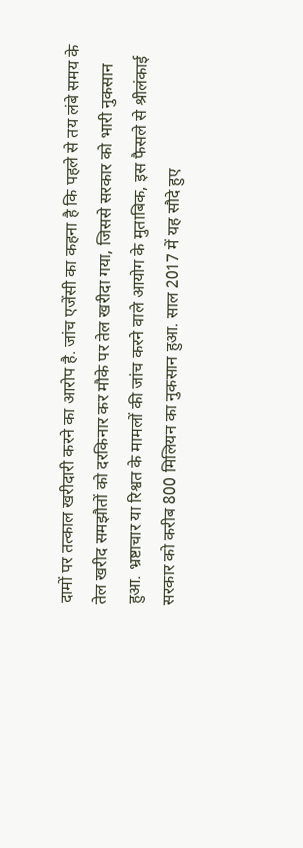दामों पर तत्काल खरीदारी करने का आरोप है. जांच एजेंसी का कहना है कि पहले से तय लंबे समय के तेल खरीद समझौतों को दरकिनार कर मौके पर तेल खरीदा गया, जिससे सरकार को भारी नुकसान हुआ. भ्रष्टाचार या रिश्वत के मामलों की जांच करने वाले आयोग के मुताबिक, इस फैसले से श्रीलंकाई सरकार को करीब 800 मिलियन का नुकसान हुआ. साल 2017 में यह सौदे हुए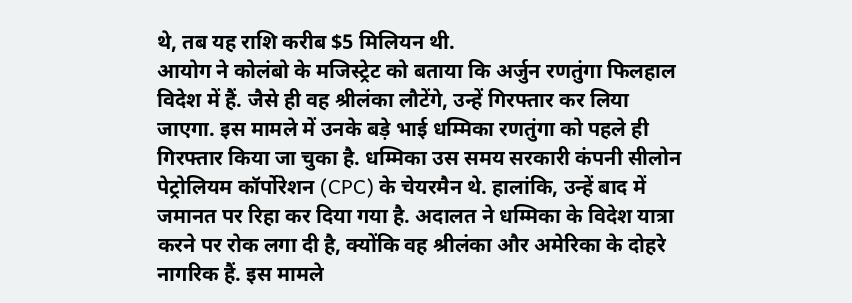थे, तब यह राशि करीब $5 मिलियन थी.
आयोग ने कोलंबो के मजिस्ट्रेट को बताया कि अर्जुन रणतुंगा फिलहाल विदेश में हैं. जैसे ही वह श्रीलंका लौटेंगे, उन्हें गिरफ्तार कर लिया जाएगा. इस मामले में उनके बड़े भाई धम्मिका रणतुंगा को पहले ही गिरफ्तार किया जा चुका है. धम्मिका उस समय सरकारी कंपनी सीलोन पेट्रोलियम कॉर्पोरेशन (CPC) के चेयरमैन थे. हालांकि, उन्हें बाद में जमानत पर रिहा कर दिया गया है. अदालत ने धम्मिका के विदेश यात्रा करने पर रोक लगा दी है, क्योंकि वह श्रीलंका और अमेरिका के दोहरे नागरिक हैं. इस मामले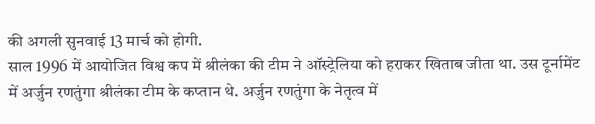की अगली सुनवाई 13 मार्च को होगी.
साल 1996 में आयोजित विश्व कप में श्रीलंका की टीम ने ऑस्ट्रेलिया को हराकर खिताब जीता था. उस टूर्नामेंट में अर्जुन रणतुंगा श्रीलंका टीम के कप्तान थे. अर्जुन रणतुंगा के नेतृत्व में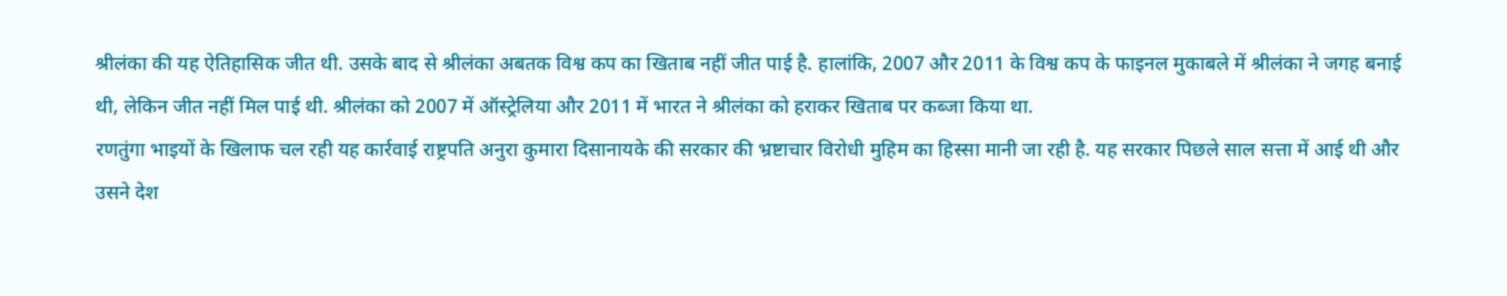श्रीलंका की यह ऐतिहासिक जीत थी. उसके बाद से श्रीलंका अबतक विश्व कप का खिताब नहीं जीत पाई है. हालांकि, 2007 और 2011 के विश्व कप के फाइनल मुकाबले में श्रीलंका ने जगह बनाई थी, लेकिन जीत नहीं मिल पाई थी. श्रीलंका को 2007 में ऑस्ट्रेलिया और 2011 में भारत ने श्रीलंका को हराकर खिताब पर कब्जा किया था.
रणतुंगा भाइयों के खिलाफ चल रही यह कार्रवाई राष्ट्रपति अनुरा कुमारा दिसानायके की सरकार की भ्रष्टाचार विरोधी मुहिम का हिस्सा मानी जा रही है. यह सरकार पिछले साल सत्ता में आई थी और उसने देश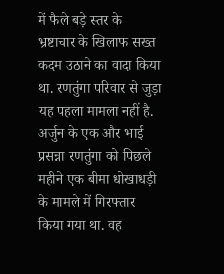में फैले बड़े स्तर के भ्रष्टाचार के खिलाफ सख्त कदम उठाने का वादा किया था. रणतुंगा परिवार से जुड़ा यह पहला मामला नहीं है. अर्जुन के एक और भाई प्रसन्ना रणतुंगा को पिछले महीने एक बीमा धोखाधड़ी के मामले में गिरफ्तार किया गया था. वह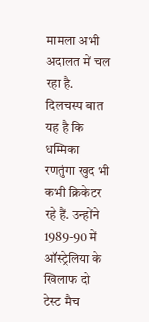मामला अभी अदालत में चल रहा है.
दिलचस्प बात यह है कि धम्मिका रणतुंगा खुद भी कभी क्रिकेटर रहे हैं. उन्होंने 1989-90 में ऑस्ट्रेलिया के खिलाफ दो टेस्ट मैच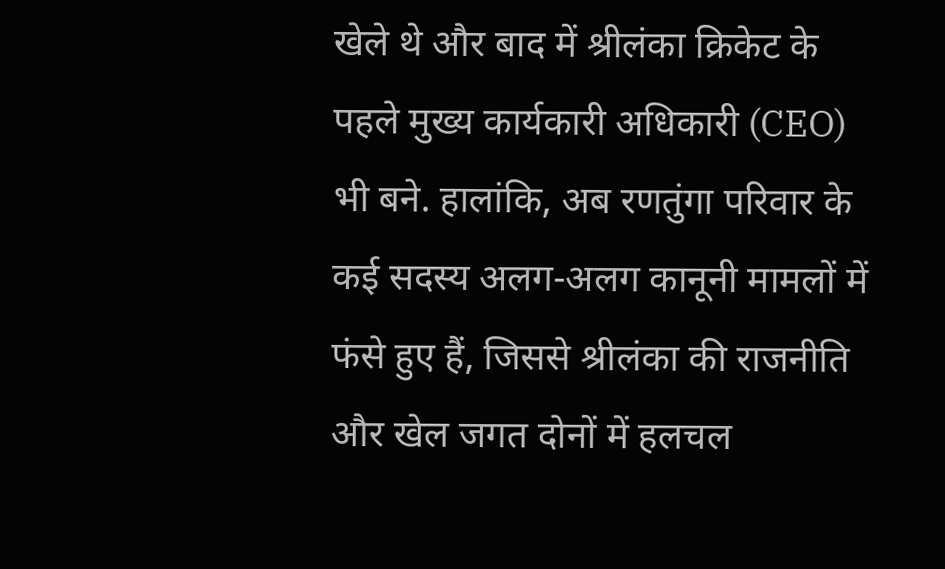खेले थे और बाद में श्रीलंका क्रिकेट के पहले मुख्य कार्यकारी अधिकारी (CEO) भी बने. हालांकि, अब रणतुंगा परिवार के कई सदस्य अलग-अलग कानूनी मामलों में फंसे हुए हैं, जिससे श्रीलंका की राजनीति और खेल जगत दोनों में हलचल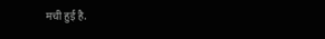मची हुई है.